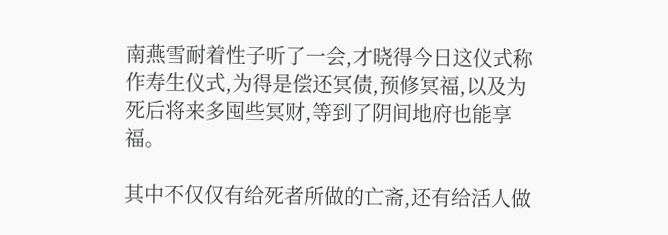南燕雪耐着性子听了一会,才晓得今日这仪式称作寿生仪式,为得是偿还冥债,预修冥福,以及为死后将来多囤些冥财,等到了阴间地府也能享福。

其中不仅仅有给死者所做的亡斋,还有给活人做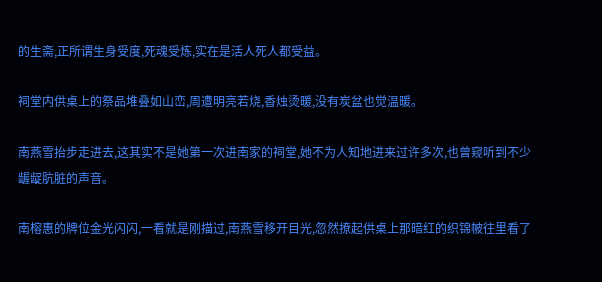的生斋,正所谓生身受度,死魂受炼,实在是活人死人都受益。

祠堂内供桌上的祭品堆叠如山峦,周遭明亮若烧,香烛烫暖,没有炭盆也觉温暖。

南燕雪抬步走进去,这其实不是她第一次进南家的祠堂,她不为人知地进来过许多次,也曾窥听到不少龌龊肮脏的声音。

南榕惠的牌位金光闪闪,一看就是刚描过,南燕雪移开目光,忽然撩起供桌上那暗红的织锦帔往里看了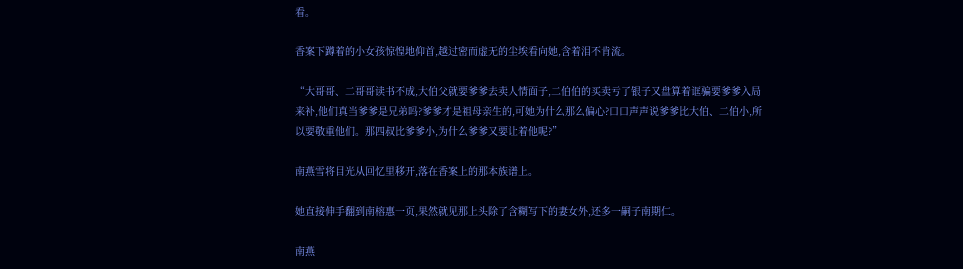看。

香案下蹲着的小女孩惊惶地仰首,越过密而虚无的尘埃看向她,含着泪不肯流。

“大哥哥、二哥哥读书不成,大伯父就要爹爹去卖人情面子,二伯伯的买卖亏了银子又盘算着诓骗要爹爹入局来补,他们真当爹爹是兄弟吗?爹爹才是祖母亲生的,可她为什么那么偏心?口口声声说爹爹比大伯、二伯小,所以要敬重他们。那四叔比爹爹小,为什么爹爹又要让着他呢?”

南燕雪将目光从回忆里移开,落在香案上的那本族谱上。

她直接伸手翻到南榕惠一页,果然就见那上头除了含糊写下的妻女外,还多一嗣子南期仁。

南燕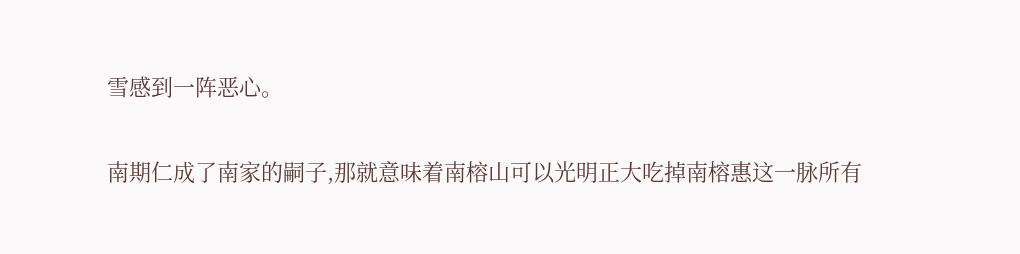雪感到一阵恶心。

南期仁成了南家的嗣子,那就意味着南榕山可以光明正大吃掉南榕惠这一脉所有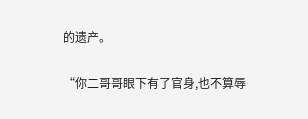的遗产。

“你二哥哥眼下有了官身,也不算辱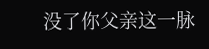没了你父亲这一脉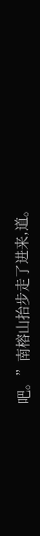吧。”南榕山抬步走了进来,道。